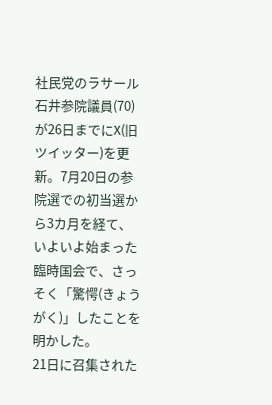社民党のラサール石井参院議員(70)が26日までにX(旧ツイッター)を更新。7月20日の参院選での初当選から3カ月を経て、いよいよ始まった臨時国会で、さっそく「驚愕(きょうがく)」したことを明かした。
21日に召集された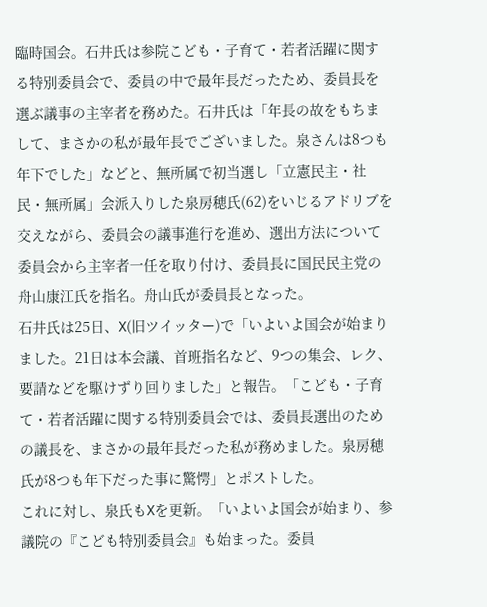臨時国会。石井氏は参院こども・子育て・若者活躍に関する特別委員会で、委員の中で最年長だったため、委員長を選ぶ議事の主宰者を務めた。石井氏は「年長の故をもちまして、まさかの私が最年長でございました。泉さんは8つも年下でした」などと、無所属で初当選し「立憲民主・社民・無所属」会派入りした泉房穂氏(62)をいじるアドリブを交えながら、委員会の議事進行を進め、選出方法について委員会から主宰者一任を取り付け、委員長に国民民主党の舟山康江氏を指名。舟山氏が委員長となった。
石井氏は25日、X(旧ツイッター)で「いよいよ国会が始まりました。21日は本会議、首班指名など、9つの集会、レク、要請などを駆けずり回りました」と報告。「こども・子育て・若者活躍に関する特別委員会では、委員長選出のための議長を、まさかの最年長だった私が務めました。泉房穂氏が8つも年下だった事に驚愕」とポストした。
これに対し、泉氏もXを更新。「いよいよ国会が始まり、参議院の『こども特別委員会』も始まった。委員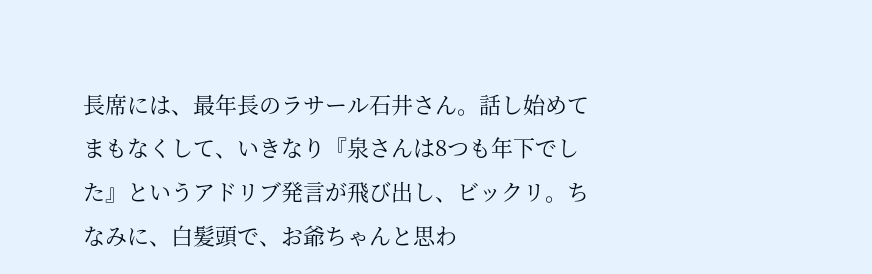長席には、最年長のラサール石井さん。話し始めてまもなくして、いきなり『泉さんは8つも年下でした』というアドリブ発言が飛び出し、ビックリ。ちなみに、白髪頭で、お爺ちゃんと思わ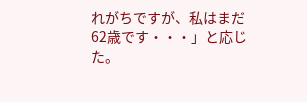れがちですが、私はまだ62歳です・・・」と応じた。